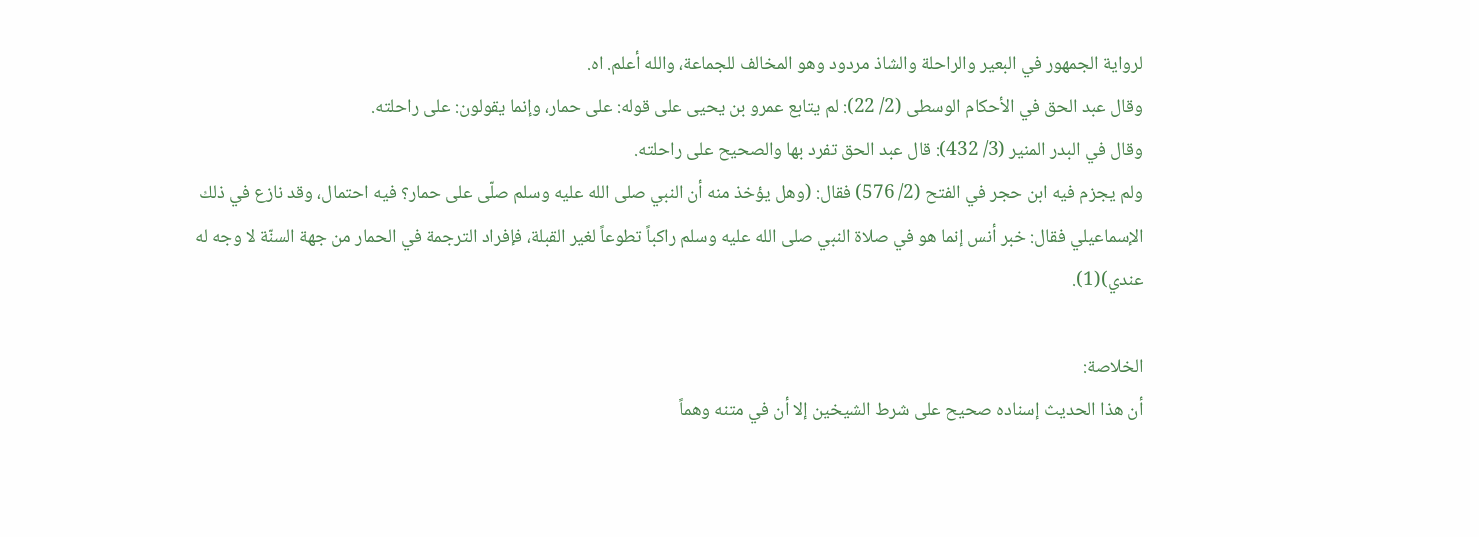لرواية الجمهور في البعير والراحلة والشاذ مردود وهو المخالف للجماعة، والله أعلم. اه.
وقال عبد الحق في الأحكام الوسطى (2/ 22): لم يتابع عمرو بن يحيى على قوله: على حمار، وإنما يقولون: على راحلته.
وقال في البدر المنير (3/ 432): قال عبد الحق تفرد بها والصحيح على راحلته.
ولم يجزم فيه ابن حجر في الفتح (2/ 576) فقال: (وهل يؤخذ منه أن النبي صلى الله عليه وسلم صلّى على حمار؟ فيه احتمال، وقد نازع في ذلك الإسماعيلي فقال: خبر أنس إنما هو في صلاة النبي صلى الله عليه وسلم راكباً تطوعاً لغير القبلة، فإفراد الترجمة في الحمار من جهة السنّة لا وجه له عندي)(1).

الخلاصة:
أن هذا الحديث إسناده صحيح على شرط الشيخين إلا أن في متنه وهماً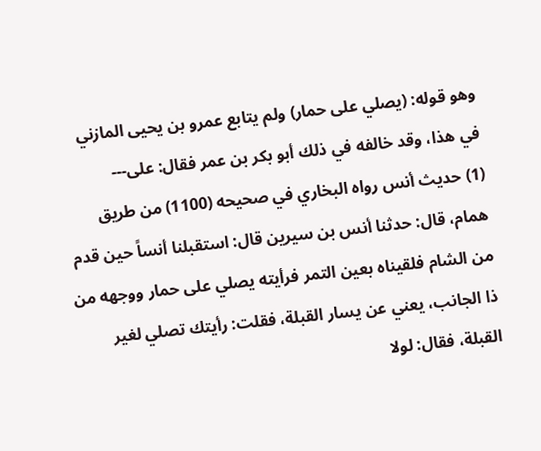وهو قوله: (يصلي على حمار) ولم يتابع عمرو بن يحيى المازني في هذا، وقد خالفه في ذلك أبو بكر بن عمر فقال: على---
(1) حديث أنس رواه البخاري في صحيحه (1100) من طريق همام، قال: حدثنا أنس بن سيرين قال: استقبلنا أنساً حين قدم من الشام فلقيناه بعين التمر فرأيته يصلي على حمار ووجهه من ذا الجانب، يعني عن يسار القبلة، فقلت: رأيتك تصلي لغير القبلة، فقال: لولا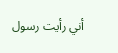أني رأيت رسول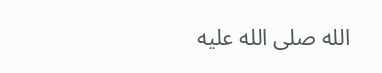الله صلى الله عليه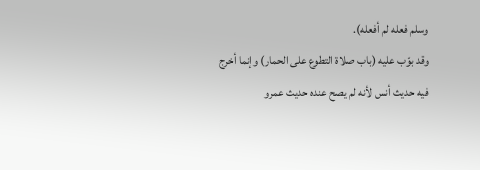وسلم فعله لم أفعله).
وقد بوّب عليه (باب صلاة التطوع على الحمار) وإنما أخرج فيه حديث أنس لأنه لم يصح عنده حديث عمرو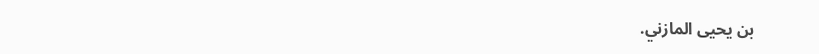بن يحيى المازني.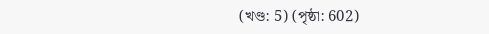(খণ্ড: 5) (পৃষ্ঠা: 602)